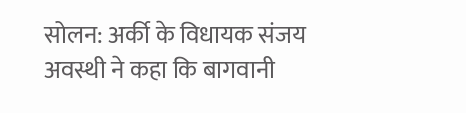सोलन: अर्की के विधायक संजय अवस्थी ने कहा कि बागवानी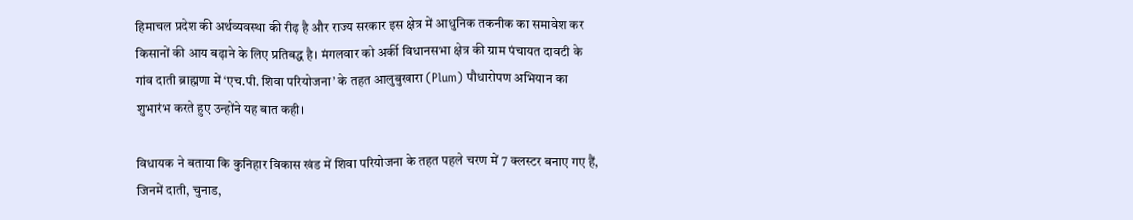हिमाचल प्रदेश की अर्थव्यवस्था की रीढ़ है और राज्य सरकार इस क्षेत्र में आधुनिक तकनीक का समावेश कर किसानों की आय बढ़ाने के लिए प्रतिबद्ध है। मंगलवार को अर्की विधानसभा क्षेत्र की ग्राम पंचायत दावटी के गांव दाती ब्राह्मणा में ‘एच.पी. शिवा परियोजना’ के तहत आलुबुखारा (Plum) पौधारोपण अभियान का शुभारंभ करते हुए उन्होंने यह बात कही।

विधायक ने बताया कि कुनिहार विकास खंड में शिवा परियोजना के तहत पहले चरण में 7 क्लस्टर बनाए गए हैं, जिनमें दाती, चुनाड,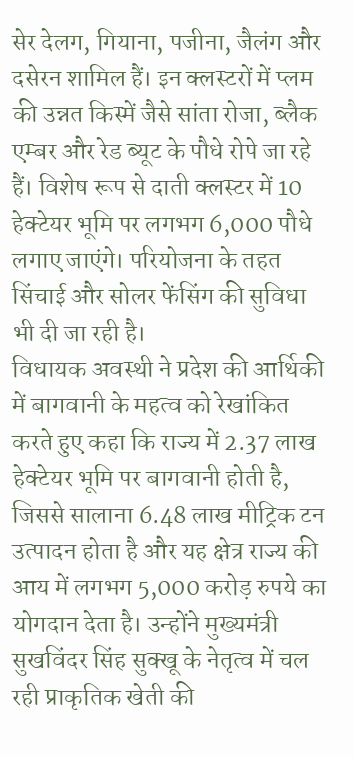सेर देलग, गियाना, पजीना, जैलंग और दसेरन शामिल हैं। इन क्लस्टरों में प्लम की उन्नत किस्में जैसे सांता रोजा, ब्लैक एम्बर और रेड ब्यूट के पौधे रोपे जा रहे हैं। विशेष रूप से दाती क्लस्टर में 10 हेक्टेयर भूमि पर लगभग 6,000 पौधे लगाए जाएंगे। परियोजना के तहत सिंचाई और सोलर फेंसिंग की सुविधा भी दी जा रही है।
विधायक अवस्थी ने प्रदेश की आर्थिकी में बागवानी के महत्व को रेखांकित करते हुए कहा कि राज्य में 2.37 लाख हेक्टेयर भूमि पर बागवानी होती है, जिससे सालाना 6.48 लाख मीट्रिक टन उत्पादन होता है और यह क्षेत्र राज्य की आय में लगभग 5,000 करोड़ रुपये का योगदान देता है। उन्होंने मुख्यमंत्री सुखविंदर सिंह सुक्खू के नेतृत्व में चल रही प्राकृतिक खेती की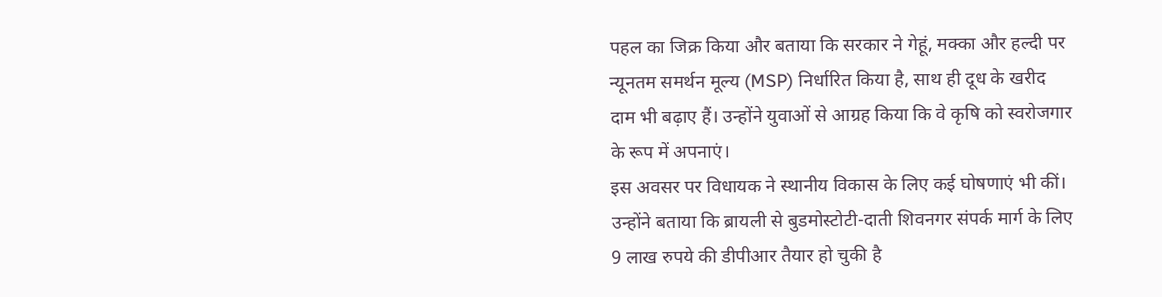पहल का जिक्र किया और बताया कि सरकार ने गेहूं, मक्का और हल्दी पर न्यूनतम समर्थन मूल्य (MSP) निर्धारित किया है, साथ ही दूध के खरीद दाम भी बढ़ाए हैं। उन्होंने युवाओं से आग्रह किया कि वे कृषि को स्वरोजगार के रूप में अपनाएं।
इस अवसर पर विधायक ने स्थानीय विकास के लिए कई घोषणाएं भी कीं। उन्होंने बताया कि ब्रायली से बुडमोस्टोटी-दाती शिवनगर संपर्क मार्ग के लिए 9 लाख रुपये की डीपीआर तैयार हो चुकी है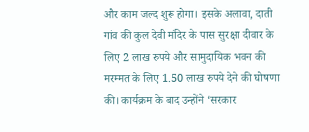और काम जल्द शुरू होगा। इसके अलावा, दाती गांव की कुल देवी मंदिर के पास सुरक्षा दीवार के लिए 2 लाख रुपये और सामुदायिक भवन की मरम्मत के लिए 1.50 लाख रुपये देने की घोषणा की। कार्यक्रम के बाद उन्होंने ‘सरकार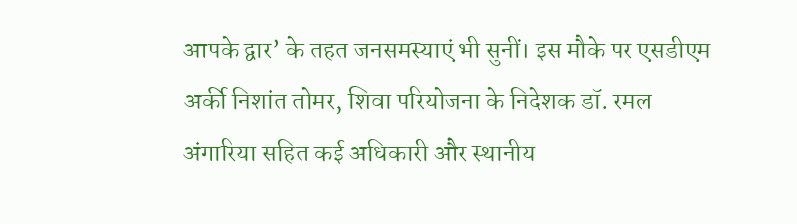आपके द्वार’ के तहत जनसमस्याएं भी सुनीं। इस मौके पर एसडीएम अर्की निशांत तोमर, शिवा परियोजना के निदेशक डॉ. रमल अंगारिया सहित कई अधिकारी और स्थानीय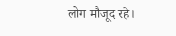लोग मौजूद रहे।